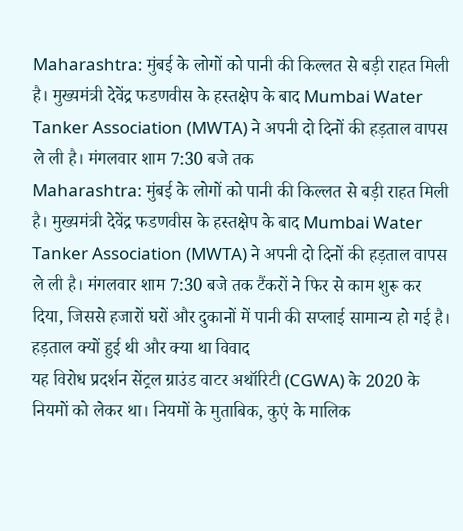Maharashtra: मुंबई के लोगों को पानी की किल्लत से बड़ी राहत मिली है। मुख्यमंत्री देवेंद्र फडणवीस के हस्तक्षेप के बाद Mumbai Water Tanker Association (MWTA) ने अपनी दो दिनों की हड़ताल वापस ले ली है। मंगलवार शाम 7:30 बजे तक
Maharashtra: मुंबई के लोगों को पानी की किल्लत से बड़ी राहत मिली है। मुख्यमंत्री देवेंद्र फडणवीस के हस्तक्षेप के बाद Mumbai Water Tanker Association (MWTA) ने अपनी दो दिनों की हड़ताल वापस ले ली है। मंगलवार शाम 7:30 बजे तक टैंकरों ने फिर से काम शुरू कर दिया, जिससे हजारों घरों और दुकानों में पानी की सप्लाई सामान्य हो गई है।
हड़ताल क्यों हुई थी और क्या था विवाद
यह विरोध प्रदर्शन सेंट्रल ग्राउंड वाटर अथॉरिटी (CGWA) के 2020 के नियमों को लेकर था। नियमों के मुताबिक, कुएं के मालिक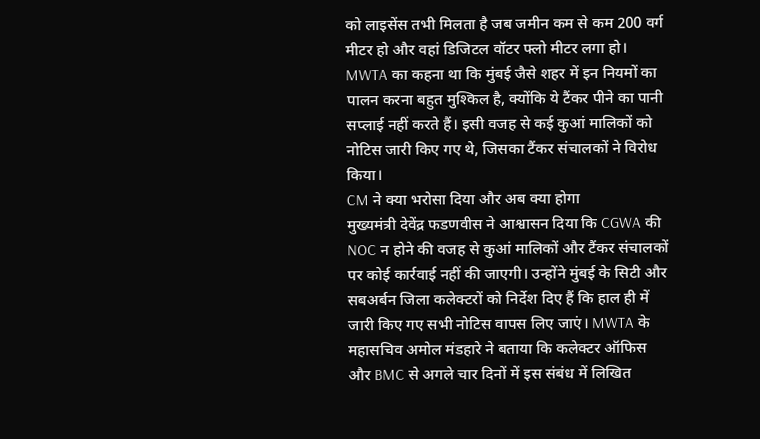को लाइसेंस तभी मिलता है जब जमीन कम से कम 200 वर्ग मीटर हो और वहां डिजिटल वॉटर फ्लो मीटर लगा हो। MWTA का कहना था कि मुंबई जैसे शहर में इन नियमों का पालन करना बहुत मुश्किल है, क्योंकि ये टैंकर पीने का पानी सप्लाई नहीं करते हैं। इसी वजह से कई कुआं मालिकों को नोटिस जारी किए गए थे, जिसका टैंकर संचालकों ने विरोध किया।
CM ने क्या भरोसा दिया और अब क्या होगा
मुख्यमंत्री देवेंद्र फडणवीस ने आश्वासन दिया कि CGWA की NOC न होने की वजह से कुआं मालिकों और टैंकर संचालकों पर कोई कार्रवाई नहीं की जाएगी। उन्होंने मुंबई के सिटी और सबअर्बन जिला कलेक्टरों को निर्देश दिए हैं कि हाल ही में जारी किए गए सभी नोटिस वापस लिए जाएं। MWTA के महासचिव अमोल मंडहारे ने बताया कि कलेक्टर ऑफिस और BMC से अगले चार दिनों में इस संबंध में लिखित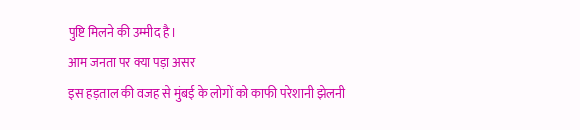पुष्टि मिलने की उम्मीद है।
आम जनता पर क्या पड़ा असर
इस हड़ताल की वजह से मुंबई के लोगों को काफी परेशानी झेलनी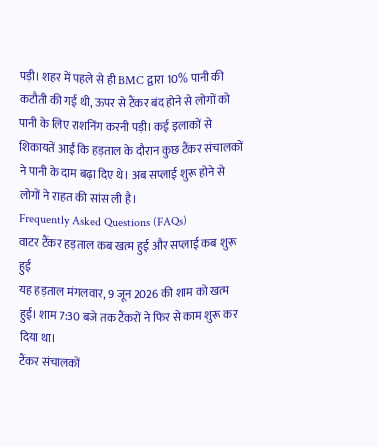पड़ी। शहर में पहले से ही BMC द्वारा 10% पानी की कटौती की गई थी, ऊपर से टैंकर बंद होने से लोगों को पानी के लिए राशनिंग करनी पड़ी। कई इलाकों से शिकायतें आईं कि हड़ताल के दौरान कुछ टैंकर संचालकों ने पानी के दाम बढ़ा दिए थे। अब सप्लाई शुरू होने से लोगों ने राहत की सांस ली है।
Frequently Asked Questions (FAQs)
वाटर टैंकर हड़ताल कब खत्म हुई और सप्लाई कब शुरू हुई
यह हड़ताल मंगलवार, 9 जून 2026 की शाम को खत्म हुई। शाम 7:30 बजे तक टैंकरों ने फिर से काम शुरू कर दिया था।
टैंकर संचालकों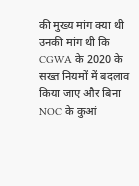की मुख्य मांग क्या थी
उनकी मांग थी कि CGWA के 2020 के सख्त नियमों में बदलाव किया जाए और बिना NOC के कुआं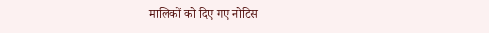मालिकों को दिए गए नोटिस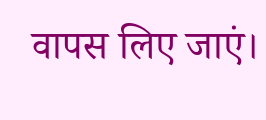वापस लिए जाएं।